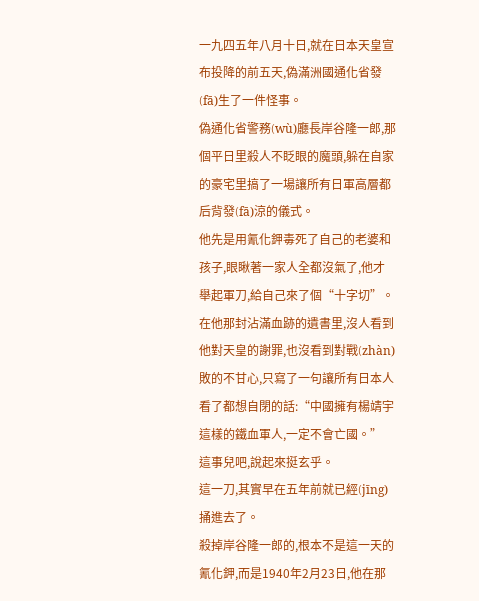一九四五年八月十日,就在日本天皇宣布投降的前五天,偽滿洲國通化省發(fā)生了一件怪事。
偽通化省警務(wù)廳長岸谷隆一郎,那個平日里殺人不眨眼的魔頭,躲在自家的豪宅里搞了一場讓所有日軍高層都后背發(fā)涼的儀式。
他先是用氰化鉀毒死了自己的老婆和孩子,眼瞅著一家人全都沒氣了,他才舉起軍刀,給自己來了個“十字切”。
在他那封沾滿血跡的遺書里,沒人看到他對天皇的謝罪,也沒看到對戰(zhàn)敗的不甘心,只寫了一句讓所有日本人看了都想自閉的話:“中國擁有楊靖宇這樣的鐵血軍人,一定不會亡國。”
這事兒吧,說起來挺玄乎。
這一刀,其實早在五年前就已經(jīng)捅進去了。
殺掉岸谷隆一郎的,根本不是這一天的氰化鉀,而是1940年2月23日,他在那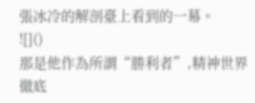張冰冷的解剖臺上看到的一幕。
![]()
那是他作為所謂“勝利者”,精神世界徹底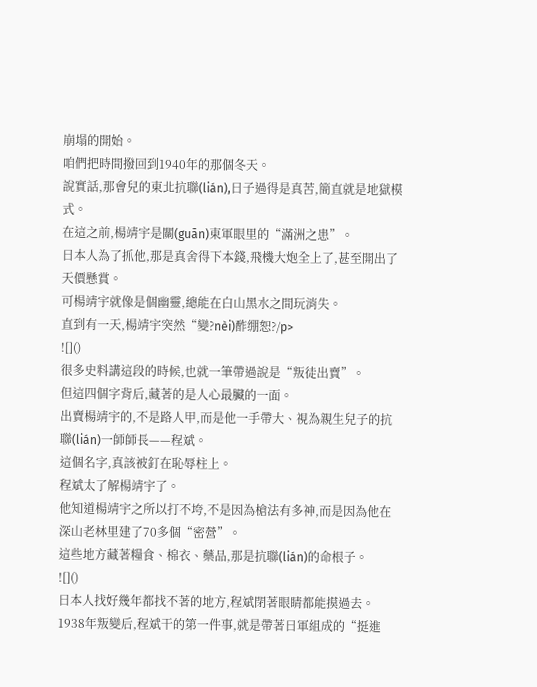崩塌的開始。
咱們把時間撥回到1940年的那個冬天。
說實話,那會兒的東北抗聯(lián),日子過得是真苦,簡直就是地獄模式。
在這之前,楊靖宇是關(guān)東軍眼里的“滿洲之患”。
日本人為了抓他,那是真舍得下本錢,飛機大炮全上了,甚至開出了天價懸賞。
可楊靖宇就像是個幽靈,總能在白山黑水之間玩消失。
直到有一天,楊靖宇突然“變?nèi)酢绷恕?/p>
![]()
很多史料講這段的時候,也就一筆帶過說是“叛徒出賣”。
但這四個字背后,藏著的是人心最臟的一面。
出賣楊靖宇的,不是路人甲,而是他一手帶大、視為親生兒子的抗聯(lián)一師師長——程斌。
這個名字,真該被釘在恥辱柱上。
程斌太了解楊靖宇了。
他知道楊靖宇之所以打不垮,不是因為槍法有多神,而是因為他在深山老林里建了70多個“密營”。
這些地方藏著糧食、棉衣、藥品,那是抗聯(lián)的命根子。
![]()
日本人找好幾年都找不著的地方,程斌閉著眼睛都能摸過去。
1938年叛變后,程斌干的第一件事,就是帶著日軍組成的“挺進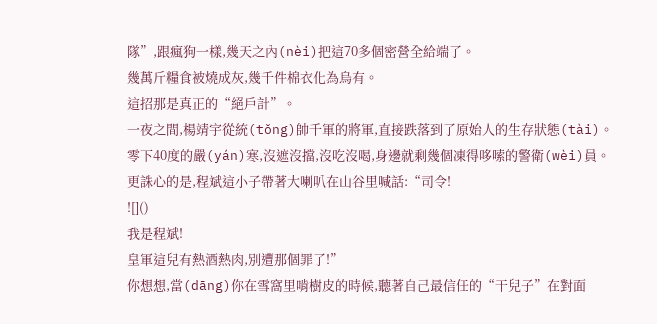隊”,跟瘋狗一樣,幾天之內(nèi)把這70多個密營全給端了。
幾萬斤糧食被燒成灰,幾千件棉衣化為烏有。
這招那是真正的“絕戶計”。
一夜之間,楊靖宇從統(tǒng)帥千軍的將軍,直接跌落到了原始人的生存狀態(tài)。
零下40度的嚴(yán)寒,沒遮沒擋,沒吃沒喝,身邊就剩幾個凍得哆嗦的警衛(wèi)員。
更誅心的是,程斌這小子帶著大喇叭在山谷里喊話:“司令!
![]()
我是程斌!
皇軍這兒有熱酒熱肉,別遭那個罪了!”
你想想,當(dāng)你在雪窩里啃樹皮的時候,聽著自己最信任的“干兒子”在對面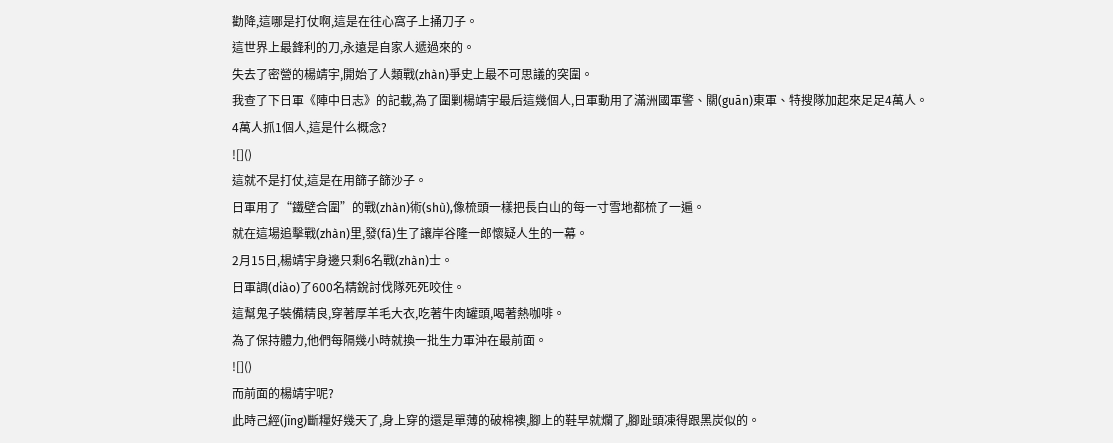勸降,這哪是打仗啊,這是在往心窩子上捅刀子。
這世界上最鋒利的刀,永遠是自家人遞過來的。
失去了密營的楊靖宇,開始了人類戰(zhàn)爭史上最不可思議的突圍。
我查了下日軍《陣中日志》的記載,為了圍剿楊靖宇最后這幾個人,日軍動用了滿洲國軍警、關(guān)東軍、特搜隊加起來足足4萬人。
4萬人抓1個人,這是什么概念?
![]()
這就不是打仗,這是在用篩子篩沙子。
日軍用了“鐵壁合圍”的戰(zhàn)術(shù),像梳頭一樣把長白山的每一寸雪地都梳了一遍。
就在這場追擊戰(zhàn)里,發(fā)生了讓岸谷隆一郎懷疑人生的一幕。
2月15日,楊靖宇身邊只剩6名戰(zhàn)士。
日軍調(diào)了600名精銳討伐隊死死咬住。
這幫鬼子裝備精良,穿著厚羊毛大衣,吃著牛肉罐頭,喝著熱咖啡。
為了保持體力,他們每隔幾小時就換一批生力軍沖在最前面。
![]()
而前面的楊靖宇呢?
此時己經(jīng)斷糧好幾天了,身上穿的還是單薄的破棉襖,腳上的鞋早就爛了,腳趾頭凍得跟黑炭似的。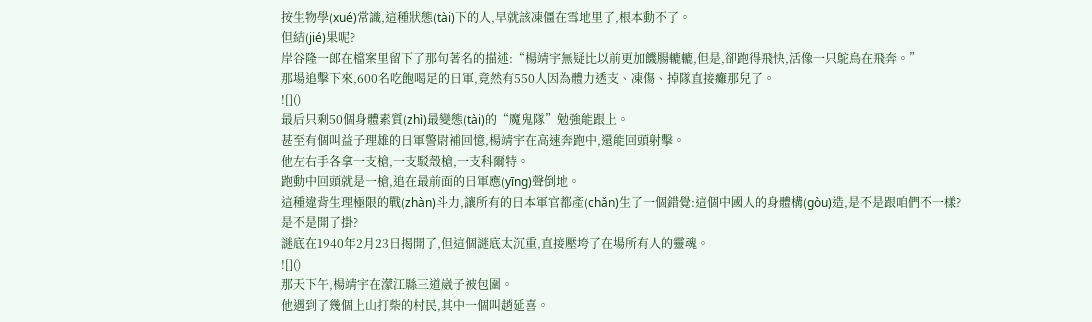按生物學(xué)常識,這種狀態(tài)下的人,早就該凍僵在雪地里了,根本動不了。
但結(jié)果呢?
岸谷隆一郎在檔案里留下了那句著名的描述:“楊靖宇無疑比以前更加饑腸轆轆,但是,卻跑得飛快,活像一只鴕鳥在飛奔。”
那場追擊下來,600名吃飽喝足的日軍,竟然有550人因為體力透支、凍傷、掉隊直接癱那兒了。
![]()
最后只剩50個身體素質(zhì)最變態(tài)的“魔鬼隊”勉強能跟上。
甚至有個叫益子理雄的日軍警尉補回憶,楊靖宇在高速奔跑中,還能回頭射擊。
他左右手各拿一支槍,一支駁殼槍,一支科爾特。
跑動中回頭就是一槍,追在最前面的日軍應(yīng)聲倒地。
這種違背生理極限的戰(zhàn)斗力,讓所有的日本軍官都產(chǎn)生了一個錯覺:這個中國人的身體構(gòu)造,是不是跟咱們不一樣?
是不是開了掛?
謎底在1940年2月23日揭開了,但這個謎底太沉重,直接壓垮了在場所有人的靈魂。
![]()
那天下午,楊靖宇在濛江縣三道崴子被包圍。
他遇到了幾個上山打柴的村民,其中一個叫趙延喜。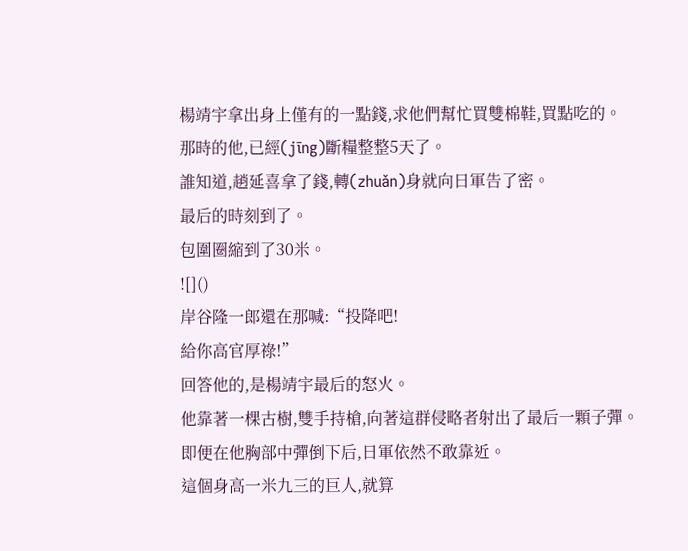楊靖宇拿出身上僅有的一點錢,求他們幫忙買雙棉鞋,買點吃的。
那時的他,已經(jīng)斷糧整整5天了。
誰知道,趙延喜拿了錢,轉(zhuǎn)身就向日軍告了密。
最后的時刻到了。
包圍圈縮到了30米。
![]()
岸谷隆一郎還在那喊:“投降吧!
給你高官厚祿!”
回答他的,是楊靖宇最后的怒火。
他靠著一棵古樹,雙手持槍,向著這群侵略者射出了最后一顆子彈。
即便在他胸部中彈倒下后,日軍依然不敢靠近。
這個身高一米九三的巨人,就算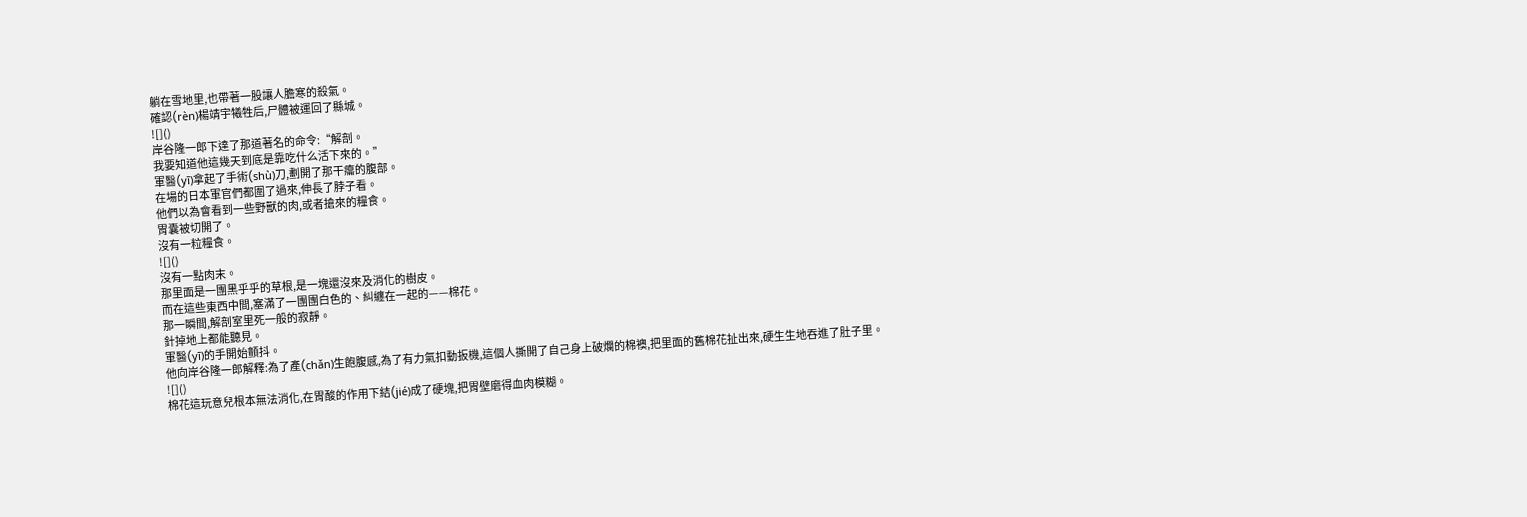躺在雪地里,也帶著一股讓人膽寒的殺氣。
確認(rèn)楊靖宇犧牲后,尸體被運回了縣城。
![]()
岸谷隆一郎下達了那道著名的命令:“解剖。
我要知道他這幾天到底是靠吃什么活下來的。”
軍醫(yī)拿起了手術(shù)刀,劃開了那干癟的腹部。
在場的日本軍官們都圍了過來,伸長了脖子看。
他們以為會看到一些野獸的肉,或者搶來的糧食。
胃囊被切開了。
沒有一粒糧食。
![]()
沒有一點肉末。
那里面是一團黑乎乎的草根,是一塊還沒來及消化的樹皮。
而在這些東西中間,塞滿了一團團白色的、糾纏在一起的——棉花。
那一瞬間,解剖室里死一般的寂靜。
針掉地上都能聽見。
軍醫(yī)的手開始顫抖。
他向岸谷隆一郎解釋:為了產(chǎn)生飽腹感,為了有力氣扣動扳機,這個人撕開了自己身上破爛的棉襖,把里面的舊棉花扯出來,硬生生地吞進了肚子里。
![]()
棉花這玩意兒根本無法消化,在胃酸的作用下結(jié)成了硬塊,把胃壁磨得血肉模糊。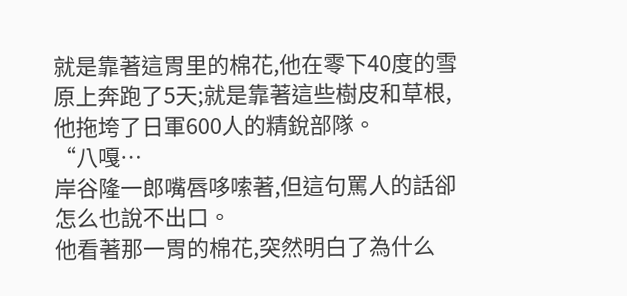就是靠著這胃里的棉花,他在零下40度的雪原上奔跑了5天;就是靠著這些樹皮和草根,他拖垮了日軍600人的精銳部隊。
“八嘎…
岸谷隆一郎嘴唇哆嗦著,但這句罵人的話卻怎么也說不出口。
他看著那一胃的棉花,突然明白了為什么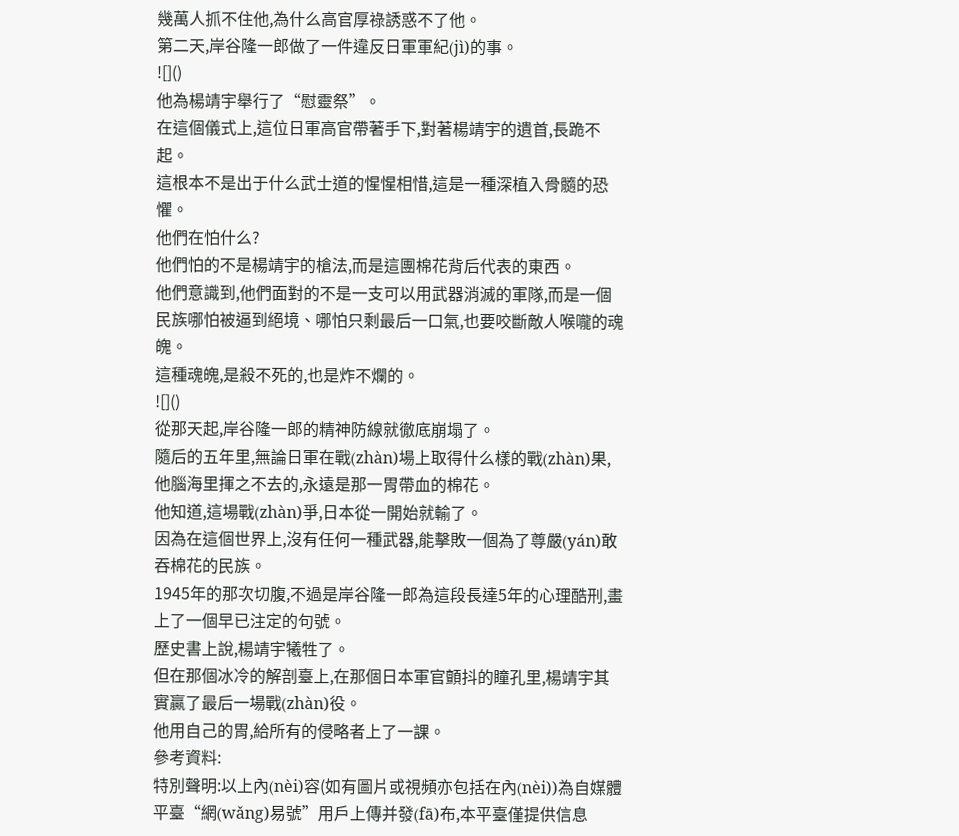幾萬人抓不住他,為什么高官厚祿誘惑不了他。
第二天,岸谷隆一郎做了一件違反日軍軍紀(jì)的事。
![]()
他為楊靖宇舉行了“慰靈祭”。
在這個儀式上,這位日軍高官帶著手下,對著楊靖宇的遺首,長跪不起。
這根本不是出于什么武士道的惺惺相惜,這是一種深植入骨髓的恐懼。
他們在怕什么?
他們怕的不是楊靖宇的槍法,而是這團棉花背后代表的東西。
他們意識到,他們面對的不是一支可以用武器消滅的軍隊,而是一個民族哪怕被逼到絕境、哪怕只剩最后一口氣,也要咬斷敵人喉嚨的魂魄。
這種魂魄,是殺不死的,也是炸不爛的。
![]()
從那天起,岸谷隆一郎的精神防線就徹底崩塌了。
隨后的五年里,無論日軍在戰(zhàn)場上取得什么樣的戰(zhàn)果,他腦海里揮之不去的,永遠是那一胃帶血的棉花。
他知道,這場戰(zhàn)爭,日本從一開始就輸了。
因為在這個世界上,沒有任何一種武器,能擊敗一個為了尊嚴(yán)敢吞棉花的民族。
1945年的那次切腹,不過是岸谷隆一郎為這段長達5年的心理酷刑,畫上了一個早已注定的句號。
歷史書上說,楊靖宇犧牲了。
但在那個冰冷的解剖臺上,在那個日本軍官顫抖的瞳孔里,楊靖宇其實贏了最后一場戰(zhàn)役。
他用自己的胃,給所有的侵略者上了一課。
參考資料:
特別聲明:以上內(nèi)容(如有圖片或視頻亦包括在內(nèi))為自媒體平臺“網(wǎng)易號”用戶上傳并發(fā)布,本平臺僅提供信息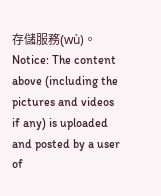存儲服務(wù)。
Notice: The content above (including the pictures and videos if any) is uploaded and posted by a user of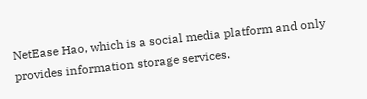NetEase Hao, which is a social media platform and only provides information storage services.